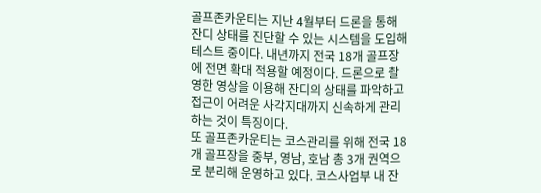골프존카운티는 지난 4월부터 드론을 통해 잔디 상태를 진단할 수 있는 시스템을 도입해 테스트 중이다. 내년까지 전국 18개 골프장에 전면 확대 적용할 예정이다. 드론으로 촬영한 영상을 이용해 잔디의 상태를 파악하고 접근이 어려운 사각지대까지 신속하게 관리하는 것이 특징이다.
또 골프존카운티는 코스관리를 위해 전국 18개 골프장을 중부, 영남, 호남 총 3개 권역으로 분리해 운영하고 있다. 코스사업부 내 잔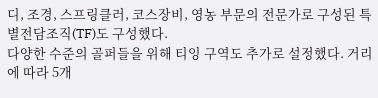디, 조경, 스프링클러, 코스장비, 영농 부문의 전문가로 구성된 특별전담조직(TF)도 구성했다.
다양한 수준의 골퍼들을 위해 티잉 구역도 추가로 설정했다. 거리에 따라 5개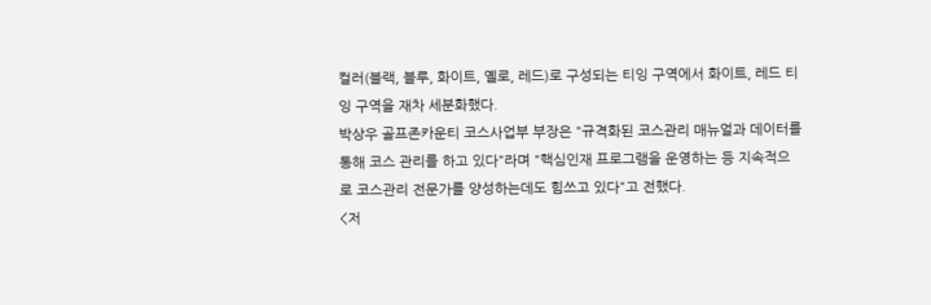컬러(블랙, 블루, 화이트, 옐로, 레드)로 구성되는 티잉 구역에서 화이트, 레드 티잉 구역을 재차 세분화했다.
박상우 골프존카운티 코스사업부 부장은 "규격화된 코스관리 매뉴얼과 데이터를 통해 코스 관리를 하고 있다"라며 "핵심인재 프로그램을 운영하는 등 지속적으로 코스관리 전문가를 양성하는데도 힘쓰고 있다"고 전했다.
<저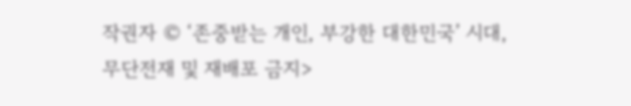작권자 © ‘존중받는 개인, 부강한 대한민국’ 시대, 무단전재 및 재배포 금지>